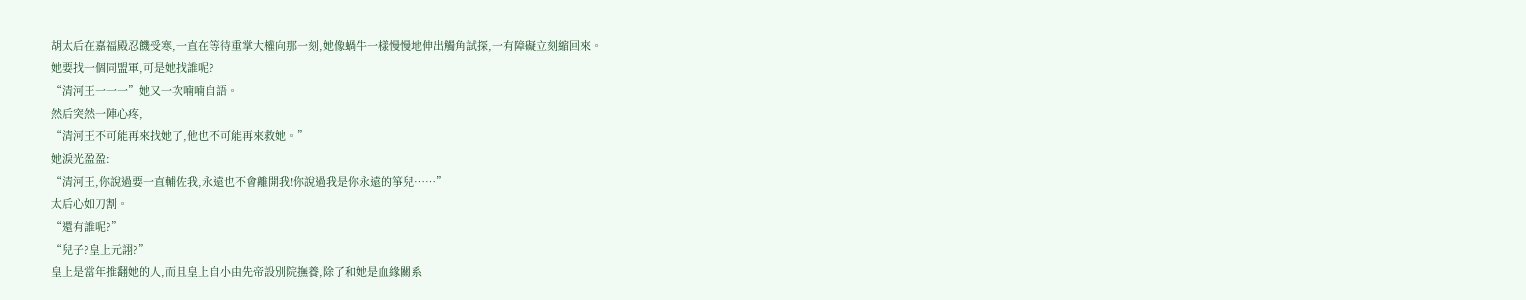胡太后在嘉福殿忍饑受寒,一直在等待重掌大權向那一刻,她像蝸牛一樣慢慢地伸出觸角試探,一有障礙立刻縮回來。
她要找一個同盟軍,可是她找誰呢?
“清河王一一一”她又一次喃喃自語。
然后突然一陣心疼,
“清河王不可能再來找她了,他也不可能再來救她。”
她淚光盈盈:
“清河王,你說過要一直輔佐我,永遠也不會離開我!你說過我是你永遠的箏兒……”
太后心如刀割。
“還有誰呢?”
“兒子?皇上元詡?”
皇上是當年推翻她的人,而且皇上自小由先帝設別院撫養,除了和她是血緣關系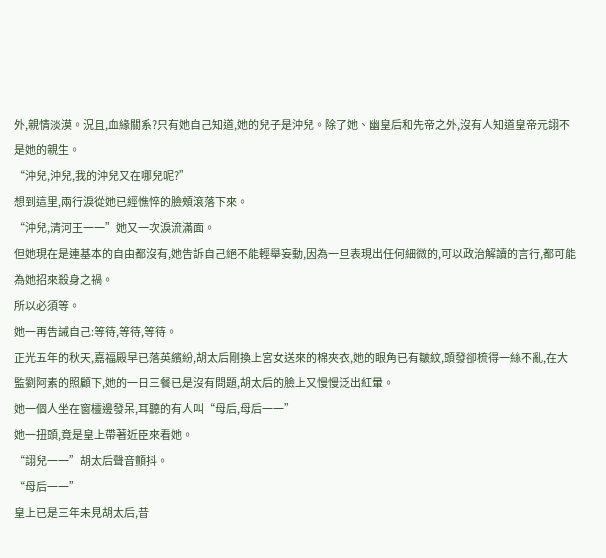外,親情淡漠。況且,血緣關系?只有她自己知道,她的兒子是沖兒。除了她、幽皇后和先帝之外,沒有人知道皇帝元詡不是她的親生。
“沖兒,沖兒,我的沖兒又在哪兒呢?”
想到這里,兩行淚從她已經憔悴的臉頰滾落下來。
“沖兒,清河王一一”她又一次淚流滿面。
但她現在是連基本的自由都沒有,她告訴自己絕不能輕舉妄動,因為一旦表現出任何細微的,可以政治解讀的言行,都可能為她招來殺身之禍。
所以必須等。
她一再告誡自己:等待,等待,等待。
正光五年的秋天,嘉福殿早已落英繽紛,胡太后剛換上宮女送來的棉夾衣,她的眼角已有皺紋,頭發卻梳得一絲不亂,在大監劉阿素的照顧下,她的一日三餐已是沒有問題,胡太后的臉上又慢慢泛出紅暈。
她一個人坐在窗欞邊發呆,耳聽的有人叫“母后,母后一一”
她一扭頭,竟是皇上帶著近臣來看她。
“詡兒一一”胡太后聲音顫抖。
“母后一一”
皇上已是三年未見胡太后,昔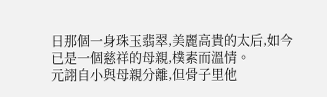日那個一身珠玉翡翠,美麗高貴的太后,如今已是一個慈祥的母親,樸素而溫情。
元詡自小與母親分離,但骨子里他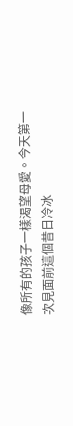像所有的孩子一樣渴望母愛。今天第一次見面前這個昔日冷冰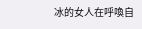冰的女人在呼喚自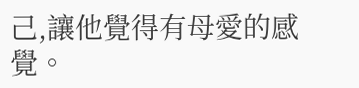己,讓他覺得有母愛的感覺。